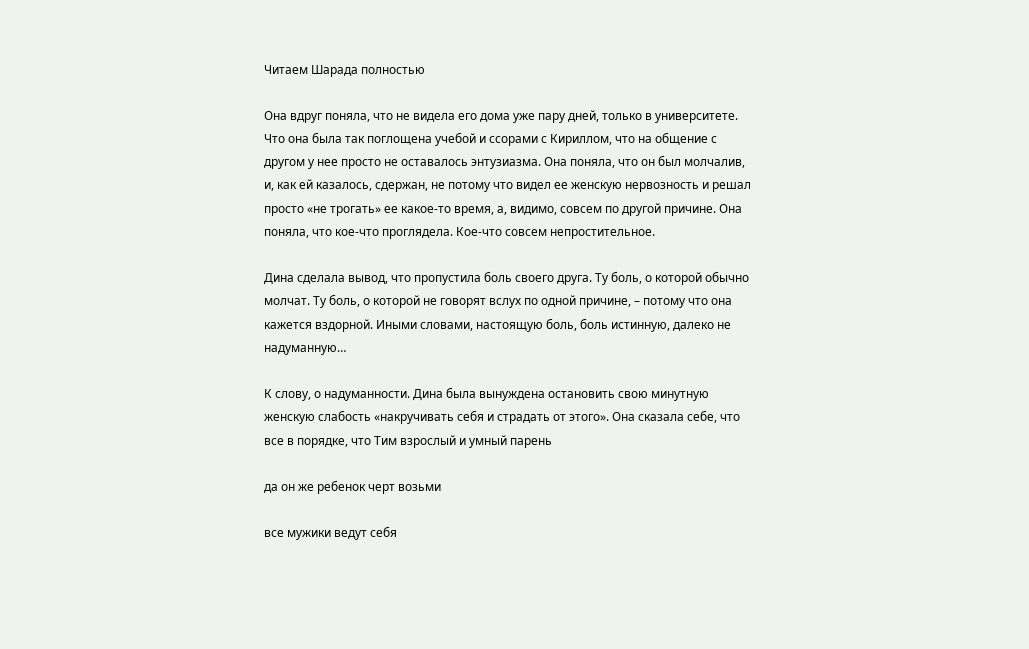Читаем Шарада полностью

Она вдруг поняла, что не видела его дома уже пару дней, только в университете. Что она была так поглощена учебой и ссорами с Кириллом, что на общение с другом у нее просто не оставалось энтузиазма. Она поняла, что он был молчалив, и, как ей казалось, сдержан, не потому что видел ее женскую нервозность и решал просто «не трогать» ее какое-то время, а, видимо, совсем по другой причине. Она поняла, что кое-что проглядела. Кое-что совсем непростительное.

Дина сделала вывод, что пропустила боль своего друга. Ту боль, о которой обычно молчат. Ту боль, о которой не говорят вслух по одной причине, – потому что она кажется вздорной. Иными словами, настоящую боль, боль истинную, далеко не надуманную…

К слову, о надуманности. Дина была вынуждена остановить свою минутную женскую слабость «накручивать себя и страдать от этого». Она сказала себе, что все в порядке, что Тим взрослый и умный парень

да он же ребенок черт возьми

все мужики ведут себя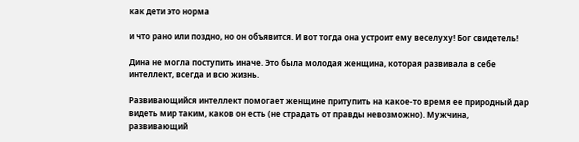как дети это норма

и что рано или поздно, но он объявится. И вот тогда она устроит ему веселуху! Бог свидетель!

Дина не могла поступить иначе. Это была молодая женщина, которая развивала в себе интеллект, всегда и всю жизнь.

Развивающийся интеллект помогает женщине притупить на какое-то время ее природный дар видеть мир таким, каков он есть (не страдать от правды невозможно). Мужчина, развивающий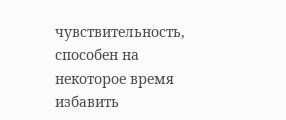чувствительность, способен на некоторое время избавить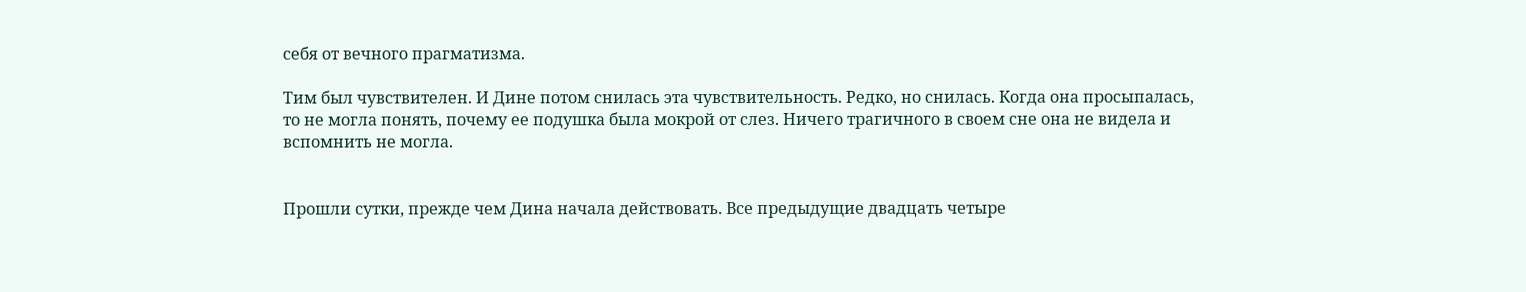себя от вечного прагматизма.

Тим был чувствителен. И Дине потом снилась эта чувствительность. Редко, но снилась. Когда она просыпалась, то не могла понять, почему ее подушка была мокрой от слез. Ничего трагичного в своем сне она не видела и вспомнить не могла.


Прошли сутки, прежде чем Дина начала действовать. Все предыдущие двадцать четыре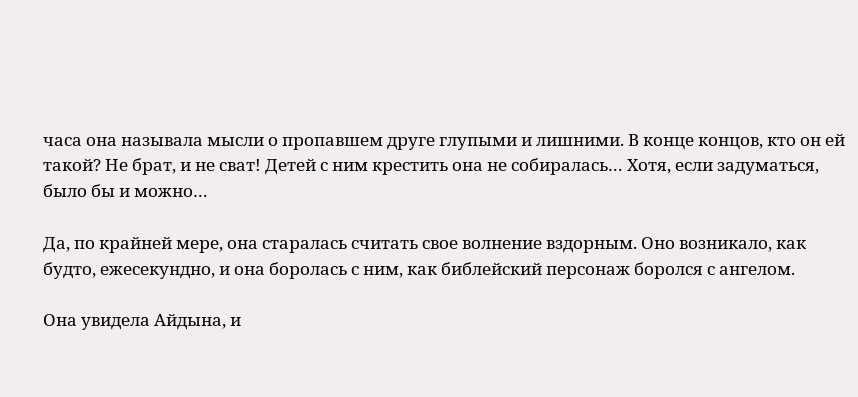часа она называла мысли о пропавшем друге глупыми и лишними. В конце концов, кто он ей такой? Не брат, и не сват! Детей с ним крестить она не собиралась… Хотя, если задуматься, было бы и можно…

Да, по крайней мере, она старалась считать свое волнение вздорным. Оно возникало, как будто, ежесекундно, и она боролась с ним, как библейский персонаж боролся с ангелом.

Она увидела Айдына, и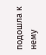подошла к нему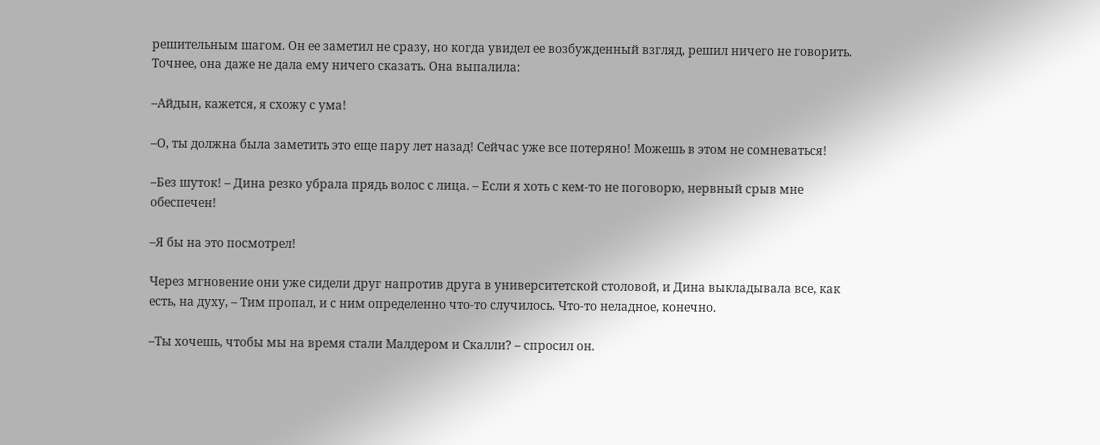решительным шагом. Он ее заметил не сразу, но когда увидел ее возбужденный взгляд, решил ничего не говорить. Точнее, она даже не дала ему ничего сказать. Она выпалила:

–Айдын, кажется, я схожу с ума!

–О, ты должна была заметить это еще пару лет назад! Сейчас уже все потеряно! Можешь в этом не сомневаться!

–Без шуток! – Дина резко убрала прядь волос с лица. – Если я хоть с кем-то не поговорю, нервный срыв мне обеспечен!

–Я бы на это посмотрел!

Через мгновение они уже сидели друг напротив друга в университетской столовой, и Дина выкладывала все, как есть, на духу, – Тим пропал, и с ним определенно что-то случилось. Что-то неладное, конечно.

–Ты хочешь, чтобы мы на время стали Малдером и Скалли? – спросил он.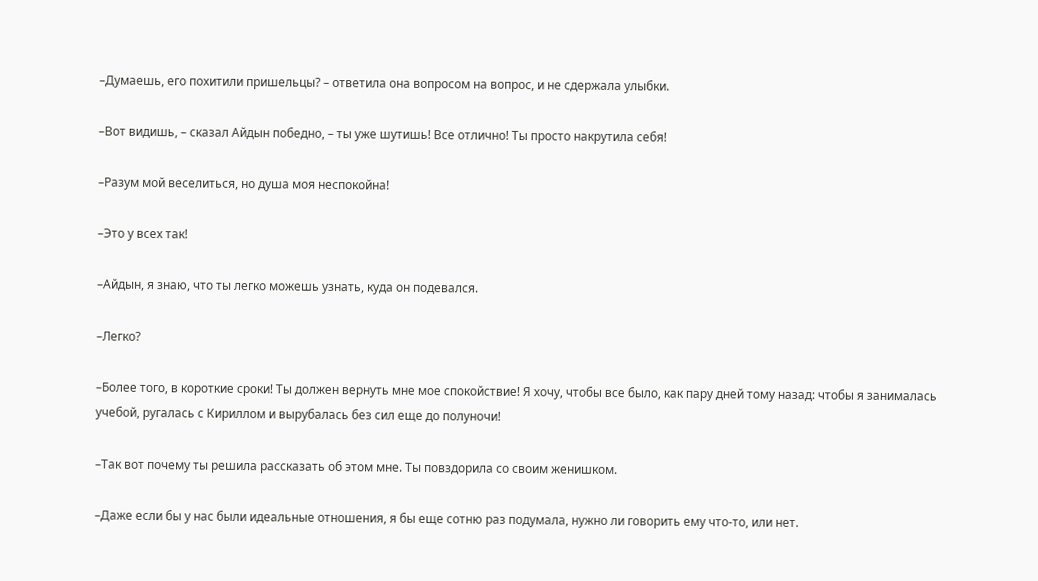–Думаешь, его похитили пришельцы? – ответила она вопросом на вопрос, и не сдержала улыбки.

–Вот видишь, – сказал Айдын победно, – ты уже шутишь! Все отлично! Ты просто накрутила себя!

–Разум мой веселиться, но душа моя неспокойна!

–Это у всех так!

–Айдын, я знаю, что ты легко можешь узнать, куда он подевался.

–Легко?

–Более того, в короткие сроки! Ты должен вернуть мне мое спокойствие! Я хочу, чтобы все было, как пару дней тому назад: чтобы я занималась учебой, ругалась с Кириллом и вырубалась без сил еще до полуночи!

–Так вот почему ты решила рассказать об этом мне. Ты повздорила со своим женишком.

–Даже если бы у нас были идеальные отношения, я бы еще сотню раз подумала, нужно ли говорить ему что-то, или нет.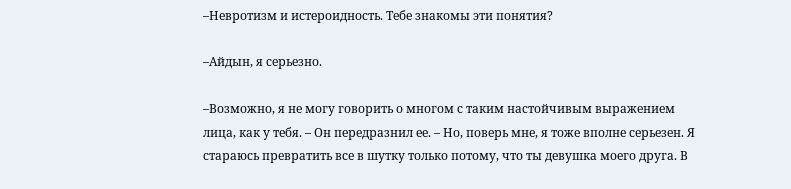–Невротизм и истероидность. Тебе знакомы эти понятия?

–Айдын, я серьезно.

–Возможно, я не могу говорить о многом с таким настойчивым выражением лица, как у тебя. – Он передразнил ее. – Но, поверь мне, я тоже вполне серьезен. Я стараюсь превратить все в шутку только потому, что ты девушка моего друга. В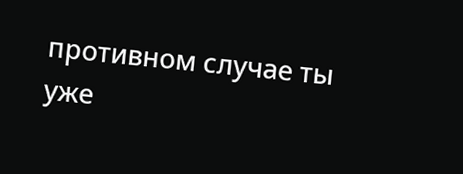противном случае ты уже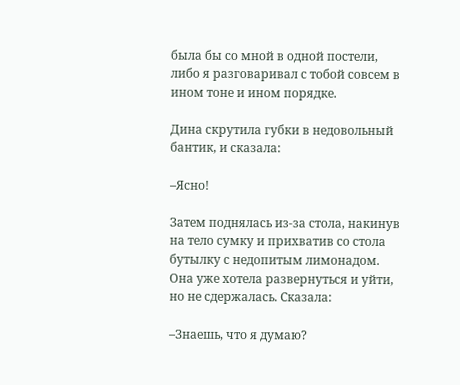была бы со мной в одной постели, либо я разговаривал с тобой совсем в ином тоне и ином порядке.

Дина скрутила губки в недовольный бантик, и сказала:

–Ясно!

Затем поднялась из-за стола, накинув на тело сумку и прихватив со стола бутылку с недопитым лимонадом. Она уже хотела развернуться и уйти, но не сдержалась. Сказала:

–Знаешь, что я думаю?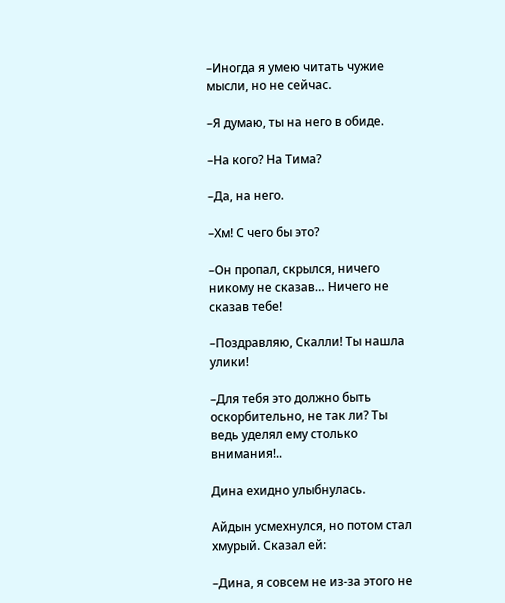–Иногда я умею читать чужие мысли, но не сейчас.

–Я думаю, ты на него в обиде.

–На кого? На Тима?

–Да, на него.

–Хм! С чего бы это?

–Он пропал, скрылся, ничего никому не сказав… Ничего не сказав тебе!

–Поздравляю, Скалли! Ты нашла улики!

–Для тебя это должно быть оскорбительно, не так ли? Ты ведь уделял ему столько внимания!..

Дина ехидно улыбнулась.

Айдын усмехнулся, но потом стал хмурый. Сказал ей:

–Дина, я совсем не из-за этого не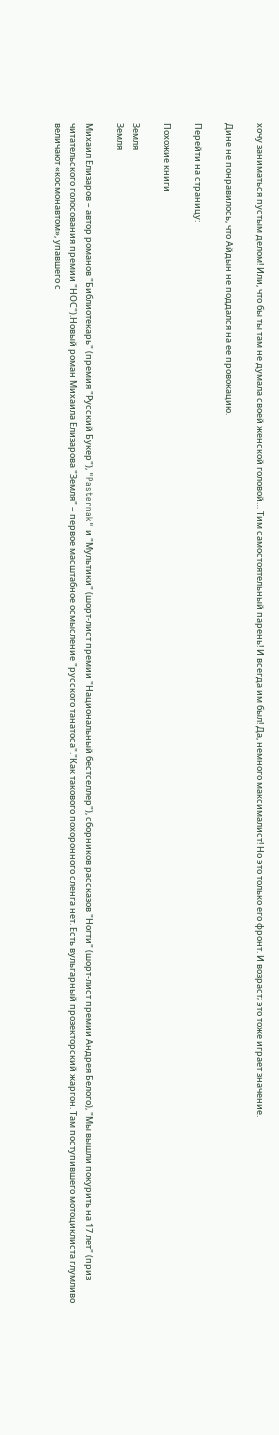хочу заниматься пустым делом! Или, что бы ты там не думала своей женской головой… Тим самостоятельный парень! И всегда им был! Да, немного максималист! Но это только его фронт. И возраст; это тоже играет значение.

Дине не понравилось, что Айдын не поддался на ее провокацию.

Перейти на страницу:

Похожие книги

Земля
Земля

Михаил Елизаров – автор романов "Библиотекарь" (премия "Русский Букер"), "Pasternak" и "Мультики" (шорт-лист премии "Национальный бестселлер"), сборников рассказов "Ногти" (шорт-лист премии Андрея Белого), "Мы вышли покурить на 17 лет" (приз читательского голосования премии "НОС").Новый роман Михаила Елизарова "Земля" – первое масштабное осмысление "русского танатоса"."Как такового похоронного сленга нет. Есть вульгарный прозекторский жаргон. Там поступившего мотоциклиста глумливо величают «космонавтом», упавшего с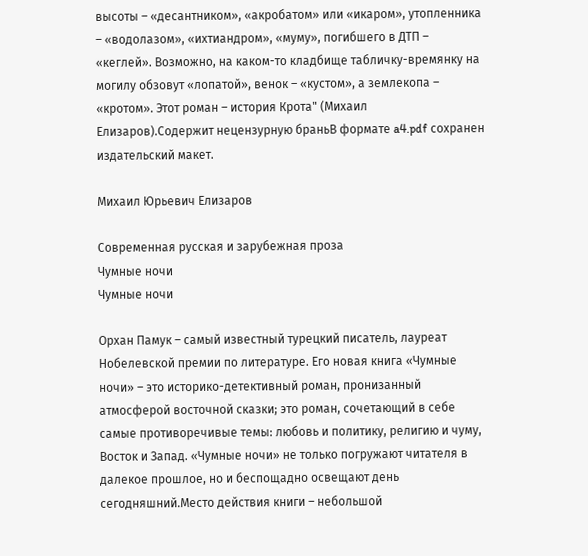высоты – «десантником», «акробатом» или «икаром», утопленника – «водолазом», «ихтиандром», «муму», погибшего в ДТП – «кеглей». Возможно, на каком-то кладбище табличку-времянку на могилу обзовут «лопатой», венок – «кустом», а землекопа – «кротом». Этот роман – история Крота" (Михаил Елизаров).Содержит нецензурную браньВ формате a4.pdf сохранен издательский макет.

Михаил Юрьевич Елизаров

Современная русская и зарубежная проза
Чумные ночи
Чумные ночи

Орхан Памук – самый известный турецкий писатель, лауреат Нобелевской премии по литературе. Его новая книга «Чумные ночи» – это историко-детективный роман, пронизанный атмосферой восточной сказки; это роман, сочетающий в себе самые противоречивые темы: любовь и политику, религию и чуму, Восток и Запад. «Чумные ночи» не только погружают читателя в далекое прошлое, но и беспощадно освещают день сегодняшний.Место действия книги – небольшой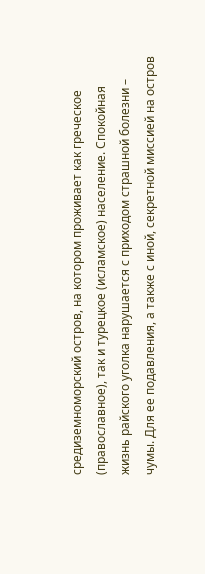средиземноморский остров, на котором проживает как греческое (православное), так и турецкое (исламское) население. Спокойная жизнь райского уголка нарушается с приходом страшной болезни – чумы. Для ее подавления, а также с иной, секретной миссией на остров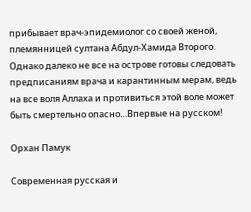прибывает врач-эпидемиолог со своей женой, племянницей султана Абдул-Хамида Второго. Однако далеко не все на острове готовы следовать предписаниям врача и карантинным мерам, ведь на все воля Аллаха и противиться этой воле может быть смертельно опасно…Впервые на русском!

Орхан Памук

Современная русская и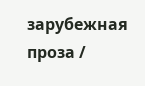зарубежная проза /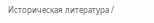Историческая литература /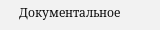Документальное